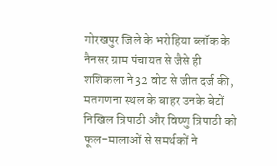गोरखपुर जिले के भरोहिया ब्लॉक के नैनसर ग्राम पंचायत से जैसे ही शशिकला ने 32 वोट से जीत दर्ज की, मतगणना स्थल के बाहर उनके बेटों निखिल त्रिपाठी और विष्णु त्रिपाठी को फूल-मालाओं से समर्थकों ने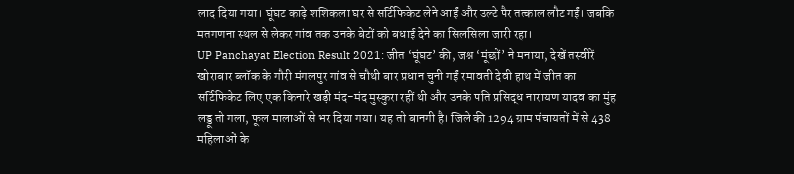लाद दिया गया। घूंघट काढ़े शशिकला घर से सर्टिफिकेट लेने आईं और उल्टे पैर तत्काल लौट गईं। जबकि मतगणना स्थल से लेकर गांव तक उनके बेटों को बधाई देने का सिलसिला जारी रहा।
UP Panchayat Election Result 2021: जीत ‘घूंघट’ की, जश्न ‘मूंछों’ ने मनाया, देखें तस्वीरें
खोराबार ब्लॉक के गौरी मंगलपुर गांव से चौथी बार प्रधान चुनी गईं रमावती देवी हाथ में जीत का सर्टिफिकेट लिए एक किनारे खड़ी मंद-मंद मुस्कुरा रहीं थी और उनके पति प्रसिद्ध नारायण यादव का मुंह लड्डू तो गला, फूल मालाओं से भर दिया गया। यह तो बानगी है। जिले की 1294 ग्राम पंचायतों में से 438 महिलाओं के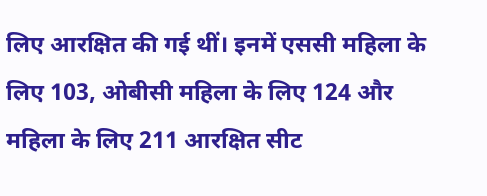लिए आरक्षित की गई थीं। इनमें एससी महिला के लिए 103, ओबीसी महिला के लिए 124 और महिला के लिए 211 आरक्षित सीट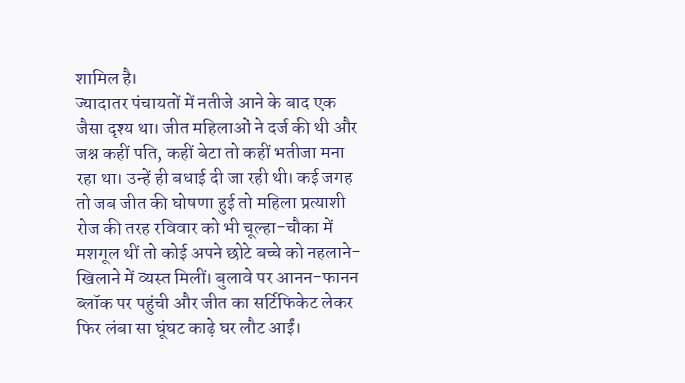शामिल है।
ज्यादातर पंचायतों में नतीजे आने के बाद एक जैसा दृश्य था। जीत महिलाओं ने दर्ज की थी और जश्न कहीं पति, कहीं बेटा तो कहीं भतीजा मना रहा था। उन्हें ही बधाई दी जा रही थी। कई जगह तो जब जीत की घोषणा हुई तो महिला प्रत्याशी रोज की तरह रविवार को भी चूल्हा-चौका में मशगूल थीं तो कोई अपने छोटे बच्चे को नहलाने-खिलाने में व्यस्त मिलीं। बुलावे पर आनन-फानन ब्लॉक पर पहुंची और जीत का सर्टिफिकेट लेकर फिर लंबा सा घूंघट काढ़े घर लौट आईं।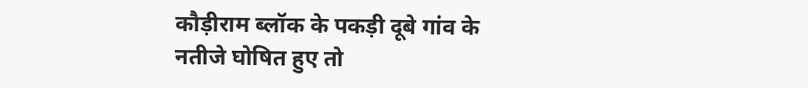कौड़ीराम ब्लॉक के पकड़ी दूबे गांव के नतीजे घोषित हुए तो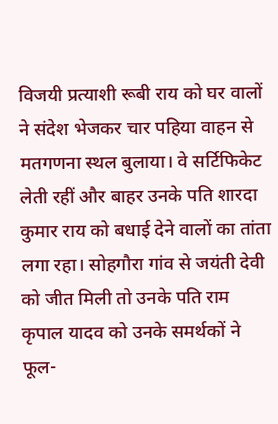विजयी प्रत्याशी रूबी राय को घर वालों ने संदेश भेजकर चार पहिया वाहन से मतगणना स्थल बुलाया। वे सर्टिफिकेट लेती रहीं और बाहर उनके पति शारदा कुमार राय को बधाई देने वालों का तांता लगा रहा। सोहगौरा गांव से जयंती देवी को जीत मिली तो उनके पति राम कृपाल यादव को उनके समर्थकों ने फूल-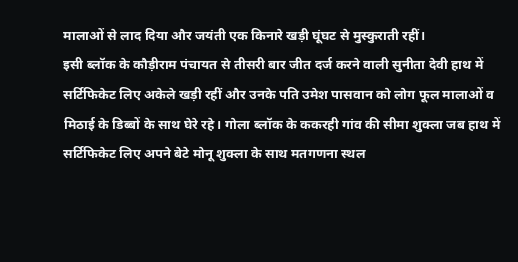मालाओं से लाद दिया और जयंती एक किनारे खड़ी घूंघट से मुस्कुराती रहीं।
इसी ब्लॉक के कौड़ीराम पंचायत से तीसरी बार जीत दर्ज करने वाली सुनीता देवी हाथ में सर्टिफिकेट लिए अकेले खड़ी रहीं और उनके पति उमेश पासवान को लोग फूल मालाओं व मिठाई के डिब्बों के साथ घेरे रहे। गोला ब्लॉक के ककरही गांव की सीमा शुक्ला जब हाथ में सर्टिफिकेट लिए अपने बेटे मोनू शुक्ला के साथ मतगणना स्थल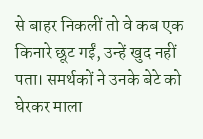से बाहर निकलीं तो वे कब एक किनारे छूट गईं, उन्हें खुद नहीं पता। समर्थकों ने उनके बेटे को घेरकर माला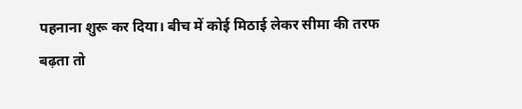पहनाना शुरू कर दिया। बीच में कोई मिठाई लेकर सीमा की तरफ बढ़ता तो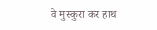वे मुस्कुरा कर हाथ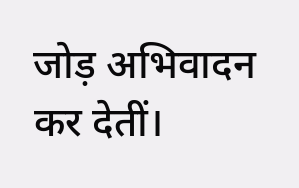जोड़ अभिवादन कर देतीं।